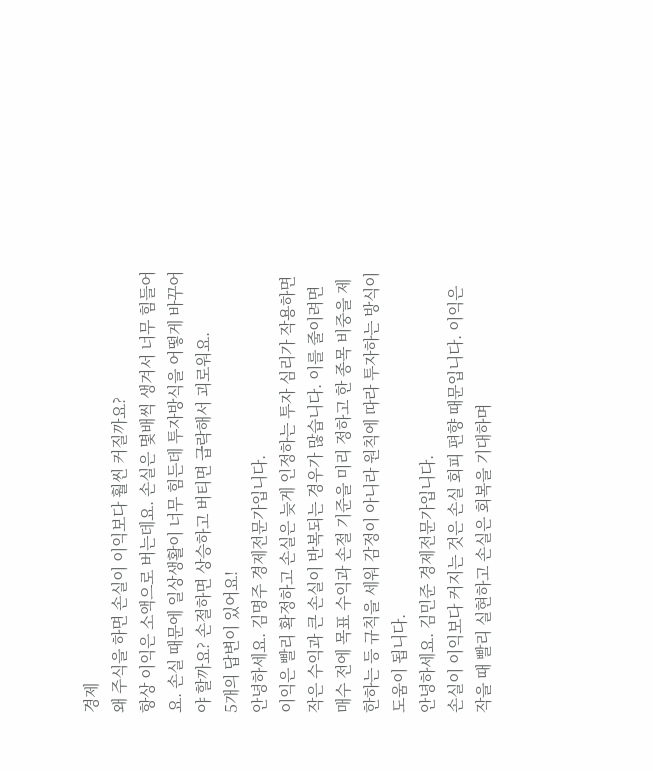경제
왜 주식을 하면 손실이 이익보다 훨씬 커질까요?
항상 이익은 소액으로 버는데요. 손실은 몇배씩 생겨서 너무 힘들어요. 손실 때문에 일상생활이 너무 힘든데 투자방식을 어떻게 바꾸어야 할까요? 손절하면 상승하고 버티면 급락해서 괴로워요.
5개의 답변이 있어요!
안녕하세요. 김명주 경제전문가입니다.
이익은 빨리 확정하고 손실은 늦게 인정하는 투자 심리가 작용하면 작은 수익과 큰 손실이 반복되는 경우가 많습니다. 이를 줄이려면 매수 전에 목표 수익과 손절 기준을 미리 정하고 한 종목 비중을 제한하는 등 규칙을 세워 감정이 아니라 원칙에 따라 투자하는 방식이 도움이 됩니다.
안녕하세요. 김민준 경제전문가입니다.
손실이 이익보다 커지는 것은 손실 회피 편향 때문입니다. 이익은 작을 때 빨리 실현하고 손실은 회복을 기대하며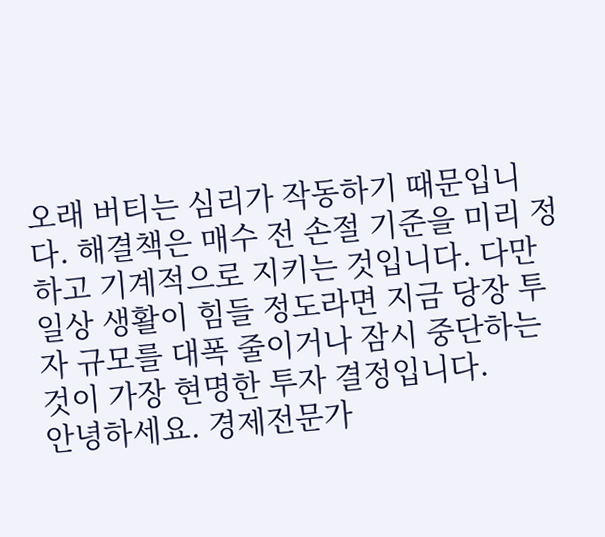오래 버티는 심리가 작동하기 때문입니다. 해결책은 매수 전 손절 기준을 미리 정하고 기계적으로 지키는 것입니다. 다만 일상 생활이 힘들 정도라면 지금 당장 투자 규모를 대폭 줄이거나 잠시 중단하는 것이 가장 현명한 투자 결정입니다.
안녕하세요. 경제전문가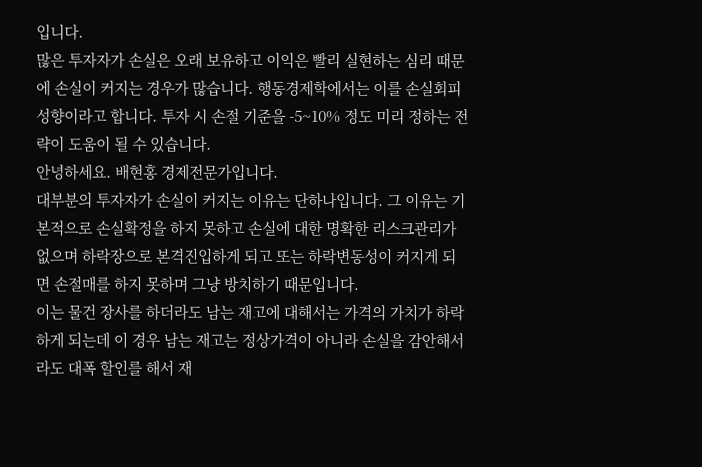입니다.
많은 투자자가 손실은 오래 보유하고 이익은 빨리 실현하는 심리 때문에 손실이 커지는 경우가 많습니다. 행동경제학에서는 이를 손실회피 성향이라고 합니다. 투자 시 손절 기준을 -5~10% 정도 미리 정하는 전략이 도움이 될 수 있습니다.
안녕하세요. 배현홍 경제전문가입니다.
대부분의 투자자가 손실이 커지는 이유는 단하나입니다. 그 이유는 기본적으로 손실확정을 하지 못하고 손실에 대한 명확한 리스크관리가 없으며 하락장으로 본격진입하게 되고 또는 하락변동성이 커지게 되면 손절매를 하지 못하며 그냥 방치하기 때문입니다.
이는 물건 장사를 하더라도 남는 재고에 대해서는 가격의 가치가 하락하게 되는데 이 경우 남는 재고는 정상가격이 아니라 손실을 감안해서라도 대폭 할인를 해서 재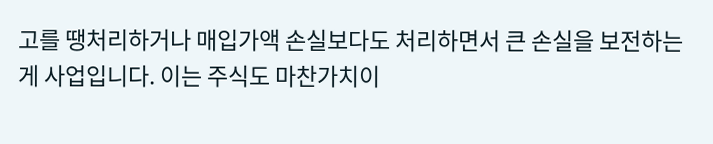고를 땡처리하거나 매입가액 손실보다도 처리하면서 큰 손실을 보전하는게 사업입니다. 이는 주식도 마찬가치이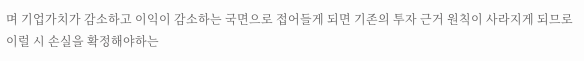며 기업가치가 감소하고 이익이 감소하는 국면으로 접어들게 되면 기존의 투자 근거 원칙이 사라지게 되므로 이럴 시 손실을 확정해야하는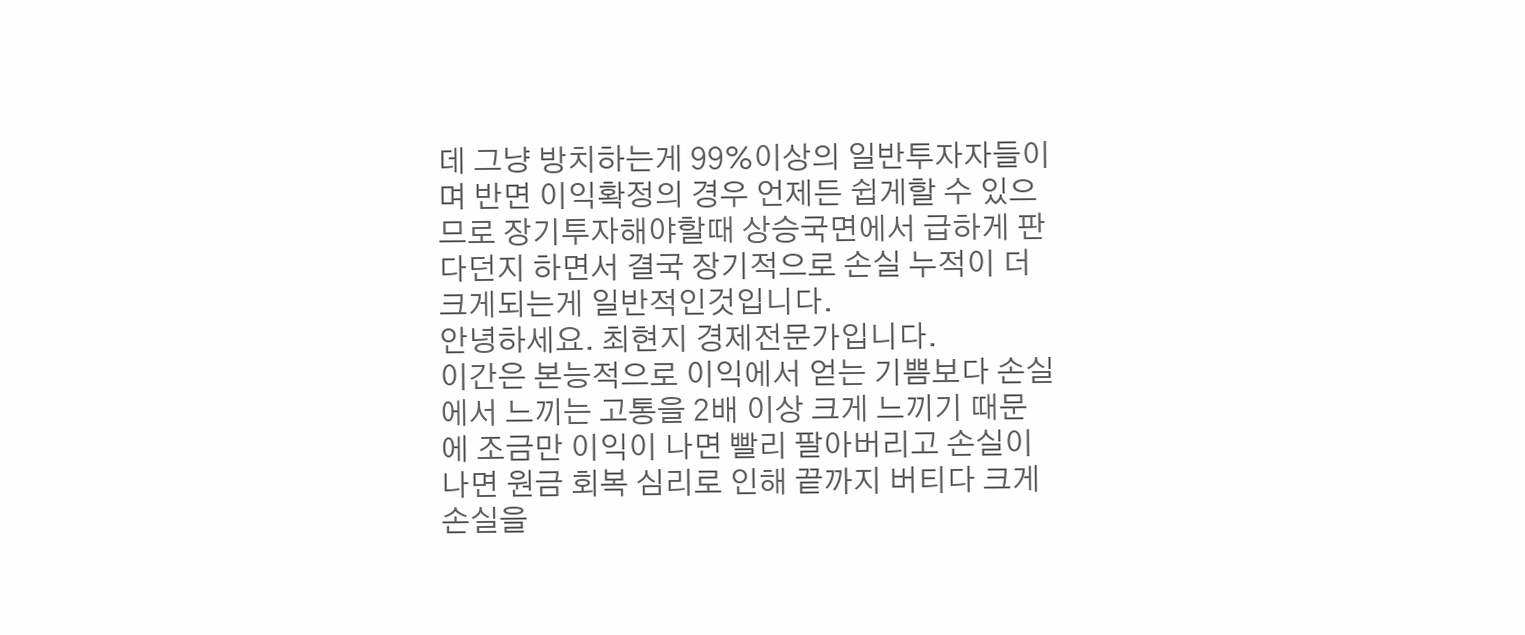데 그냥 방치하는게 99%이상의 일반투자자들이며 반면 이익확정의 경우 언제든 쉽게할 수 있으므로 장기투자해야할때 상승국면에서 급하게 판다던지 하면서 결국 장기적으로 손실 누적이 더 크게되는게 일반적인것입니다.
안녕하세요. 최현지 경제전문가입니다.
이간은 본능적으로 이익에서 얻는 기쁨보다 손실에서 느끼는 고통을 2배 이상 크게 느끼기 때문에 조금만 이익이 나면 빨리 팔아버리고 손실이 나면 원금 회복 심리로 인해 끝까지 버티다 크게 손실을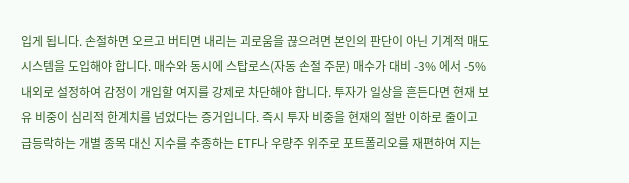입게 됩니다. 손절하면 오르고 버티면 내리는 괴로움을 끊으려면 본인의 판단이 아닌 기계적 매도 시스템을 도입해야 합니다. 매수와 동시에 스탑로스(자동 손절 주문) 매수가 대비 -3% 에서 -5% 내외로 설정하여 감정이 개입할 여지를 강제로 차단해야 합니다. 투자가 일상을 흔든다면 현재 보유 비중이 심리적 한계치를 넘었다는 증거입니다. 즉시 투자 비중을 현재의 절반 이하로 줄이고 급등락하는 개별 종목 대신 지수를 추종하는 ETF나 우량주 위주로 포트폴리오를 재편하여 지는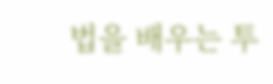법을 배우는 투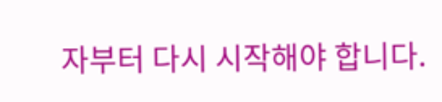자부터 다시 시작해야 합니다.